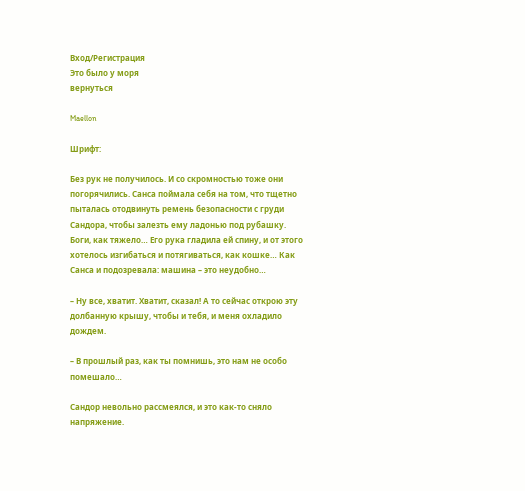Вход/Регистрация
Это было у моря
вернуться

Maellon

Шрифт:

Без рук не получилось. И со скромностью тоже они погорячились. Санса поймала себя на том, что тщетно пыталась отодвинуть ремень безопасности с груди Сандора, чтобы залезть ему ладонью под рубашку. Боги, как тяжело… Его рука гладила ей спину, и от этого хотелось изгибаться и потягиваться, как кошке… Как Санса и подозревала: машина – это неудобно…

– Ну все, хватит. Хватит, сказал! А то сейчас открою эту долбанную крышу, чтобы и тебя, и меня охладило дождем.

– В прошлый раз, как ты помнишь, это нам не особо помешало…

Сандор невольно рассмеялся, и это как-то сняло напряжение.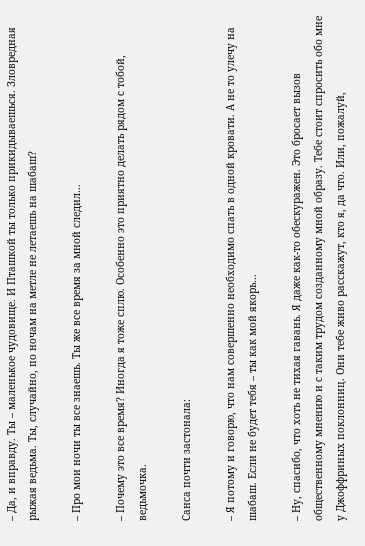– Да, и вправду. Ты – маленькое чудовище. И Пташкой ты только прикидываешься. Зловредная рыжая ведьма. Ты, случайно, по ночам на метле не летаешь на шабаш?

– Про мои ночи ты все знаешь. Ты же все время за мной следил…

– Почему это все время? Иногда я тоже сплю. Особенно это приятно делать рядом с тобой, ведьмочка.

Санса почти застонала:

– Я потому и говорю, что нам совершенно необходимо спать в одной кровати. А не то улечу на шабаш. Если не будет тебя – ты как мой якорь…

– Ну, спасибо, что хоть не тихая гавань. Я даже как-то обескуражен. Это бросает вызов общественному мнению и с таким трудом созданному мной образу. Тебе стоит спросить обо мне у Джоффриных поклонниц. Они тебе живо расскажут, кто я, да что. Или, пожалуй,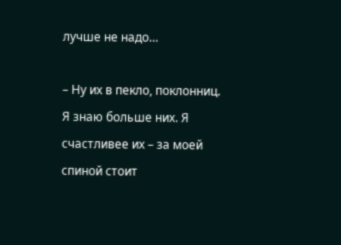лучше не надо…

– Ну их в пекло, поклонниц. Я знаю больше них. Я счастливее их – за моей спиной стоит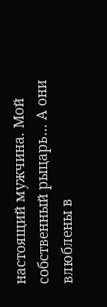настоящий мужчина. Мой собственный рыцарь… А они влюблены в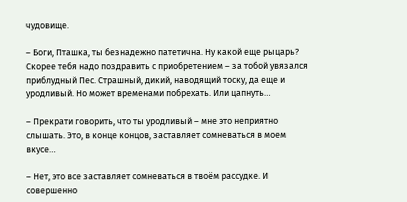чудовище.

– Боги, Пташка, ты безнадежно патетична. Ну какой еще рыцарь? Скорее тебя надо поздравить с приобретением – за тобой увязался приблудный Пес. Страшный, дикий, наводящий тоску, да еще и уродливый. Но может временами побрехать. Или цапнуть…

– Прекрати говорить, что ты уродливый – мне это неприятно слышать. Это, в конце концов, заставляет сомневаться в моем вкусе…

– Нет, это все заставляет сомневаться в твоём рассудке. И совершенно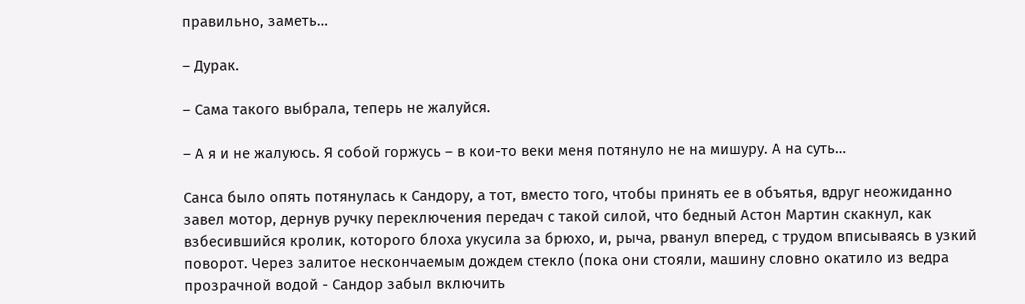правильно, заметь…

– Дурак.

– Сама такого выбрала, теперь не жалуйся.

– А я и не жалуюсь. Я собой горжусь – в кои-то веки меня потянуло не на мишуру. А на суть…

Санса было опять потянулась к Сандору, а тот, вместо того, чтобы принять ее в объятья, вдруг неожиданно завел мотор, дернув ручку переключения передач с такой силой, что бедный Астон Мартин скакнул, как взбесившийся кролик, которого блоха укусила за брюхо, и, рыча, рванул вперед, с трудом вписываясь в узкий поворот. Через залитое нескончаемым дождем стекло (пока они стояли, машину словно окатило из ведра прозрачной водой - Сандор забыл включить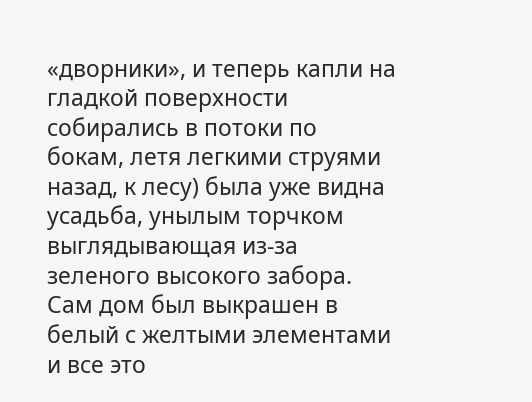«дворники», и теперь капли на гладкой поверхности собирались в потоки по бокам, летя легкими струями назад, к лесу) была уже видна усадьба, унылым торчком выглядывающая из-за зеленого высокого забора. Сам дом был выкрашен в белый с желтыми элементами и все это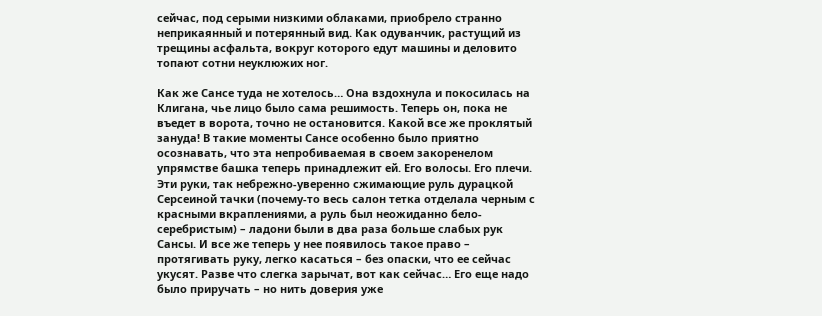сейчас, под серыми низкими облаками, приобрело странно неприкаянный и потерянный вид. Как одуванчик, растущий из трещины асфальта, вокруг которого едут машины и деловито топают сотни неуклюжих ног.

Как же Сансе туда не хотелось… Она вздохнула и покосилась на Клигана, чье лицо было сама решимость. Теперь он, пока не въедет в ворота, точно не остановится. Какой все же проклятый зануда! В такие моменты Сансе особенно было приятно осознавать, что эта непробиваемая в своем закоренелом упрямстве башка теперь принадлежит ей. Его волосы. Его плечи. Эти руки, так небрежно-уверенно сжимающие руль дурацкой Серсеиной тачки (почему-то весь салон тетка отделала черным с красными вкраплениями, а руль был неожиданно бело-серебристым) – ладони были в два раза больше слабых рук Сансы. И все же теперь у нее появилось такое право – протягивать руку, легко касаться – без опаски, что ее сейчас укусят. Разве что слегка зарычат, вот как сейчас… Его еще надо было приручать – но нить доверия уже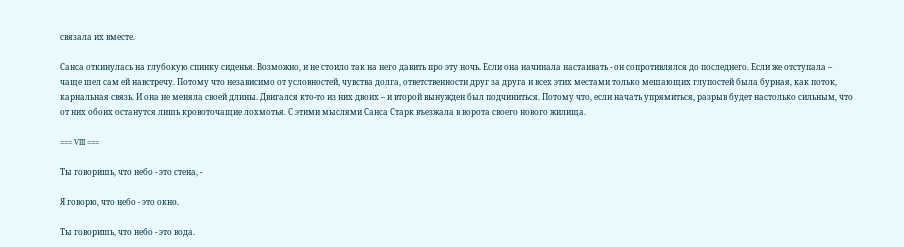связала их вместе.

Санса откинулась на глубокую спинку сиденья. Возможно, и не стоило так на него давить про эту ночь. Если она начинала настаивать - он сопротивлялся до последнего. Если же отступала – чаще шел сам ей навстречу. Потому что независимо от условностей, чувства долга, ответственности друг за друга и всех этих местами только мешающих глупостей была бурная, как поток, карнальная связь. И она не меняла своей длины. Двигался кто-то из них двоих – и второй вынужден был подчиниться. Потому что, если начать упрямиться, разрыв будет настолько сильным, что от них обоих останутся лишь кровоточащие лохмотья. С этими мыслями Санса Старк въезжала в ворота своего нового жилища.

=== VIII ===

Ты говоришь, что небо - это стена, -

Я говорю, что небо - это окно.

Ты говоришь, что небо - это вода.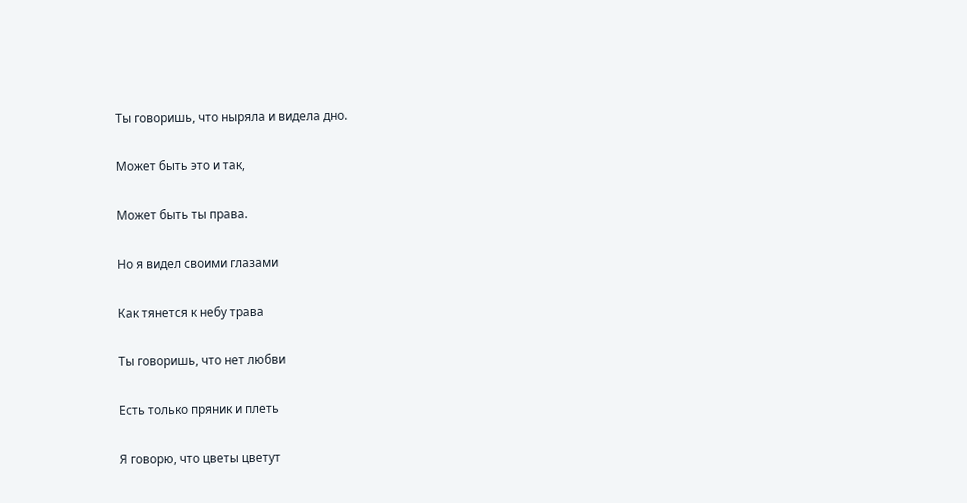Ты говоришь, что ныряла и видела дно.

Может быть это и так,

Может быть ты права.

Но я видел своими глазами

Как тянется к небу трава

Ты говоришь, что нет любви

Есть только пряник и плеть

Я говорю, что цветы цветут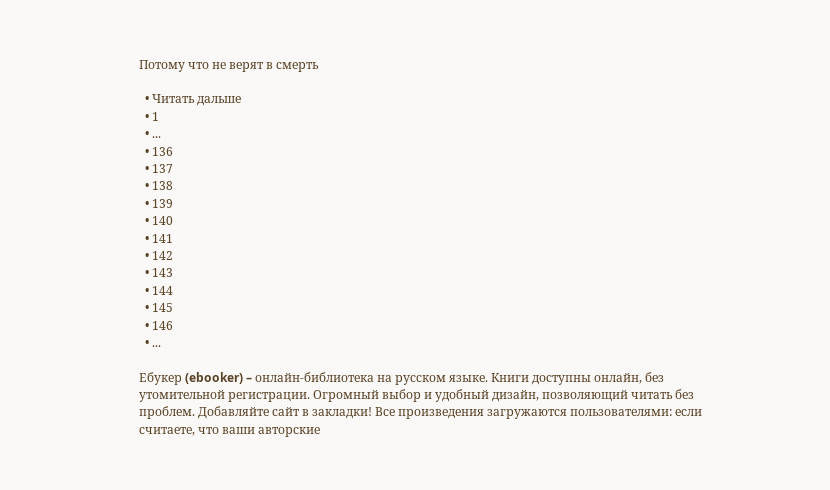Потому что не верят в смерть

  • Читать дальше
  • 1
  • ...
  • 136
  • 137
  • 138
  • 139
  • 140
  • 141
  • 142
  • 143
  • 144
  • 145
  • 146
  • ...

Ебукер (ebooker) – онлайн-библиотека на русском языке. Книги доступны онлайн, без утомительной регистрации. Огромный выбор и удобный дизайн, позволяющий читать без проблем. Добавляйте сайт в закладки! Все произведения загружаются пользователями: если считаете, что ваши авторские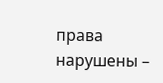права нарушены –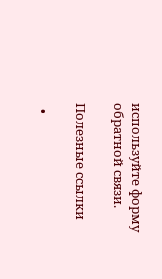используйте форму обратной связи.

Полезные ссылки

  •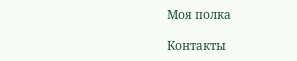Моя полка

Контакты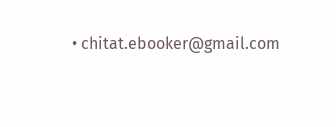• chitat.ebooker@gmail.com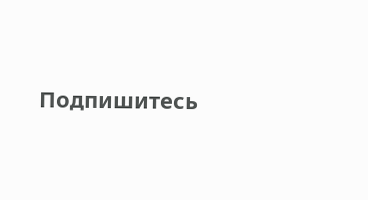Подпишитесь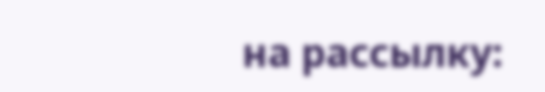на рассылку: